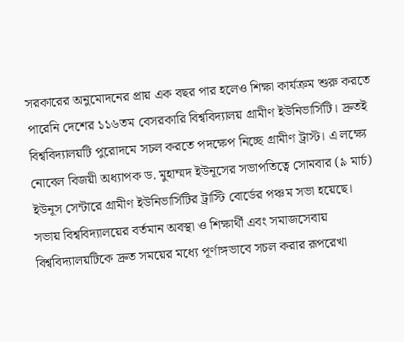সরকারের অনুমোদনের প্রায় এক বছর পার হলেও শিক্ষা কার্যক্রম শুরু করতে পারেনি দেশের ১১৬তম বেসরকারি বিশ্ববিদ্যালয় গ্রামীণ ইউনিভার্সিটি। দ্রুতই বিশ্ববিদ্যালয়টি পুরোদমে সচল করতে পদক্ষেপ নিচ্ছে গ্রামীণ ট্রাস্ট। এ লক্ষ্যে নোবেল বিজয়ী অধ্যাপক ড. মুহাম্মদ ইউনূসের সভাপতিত্বে সোমবার (৯ মার্চ) ইউনূস সেন্টারে গ্রামীণ ইউনিভার্সিটির ট্রাস্টি বোর্ডের পঞ্চম সভা হয়েছে।
সভায় বিশ্ববিদ্যালয়ের বর্তমান অবস্থা ও শিক্ষার্থী এবং সমাজসেবায় বিশ্ববিদ্যালয়টিকে দ্রুত সময়ের মধ্যে পূর্ণাঙ্গভাবে সচল করার রূপরেখা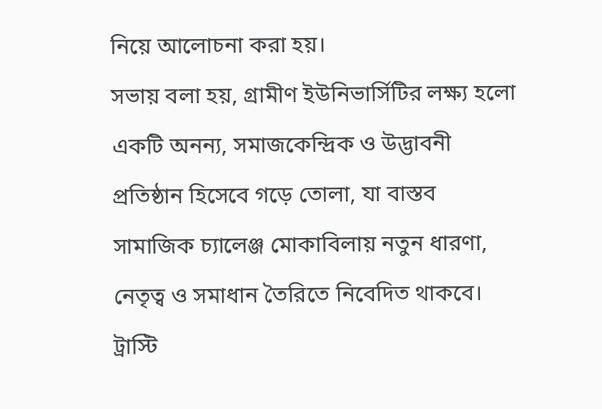নিয়ে আলোচনা করা হয়।
সভায় বলা হয়, গ্রামীণ ইউনিভার্সিটির লক্ষ্য হলো একটি অনন্য, সমাজকেন্দ্রিক ও উদ্ভাবনী প্রতিষ্ঠান হিসেবে গড়ে তোলা, যা বাস্তব সামাজিক চ্যালেঞ্জ মোকাবিলায় নতুন ধারণা, নেতৃত্ব ও সমাধান তৈরিতে নিবেদিত থাকবে।
ট্রাস্টি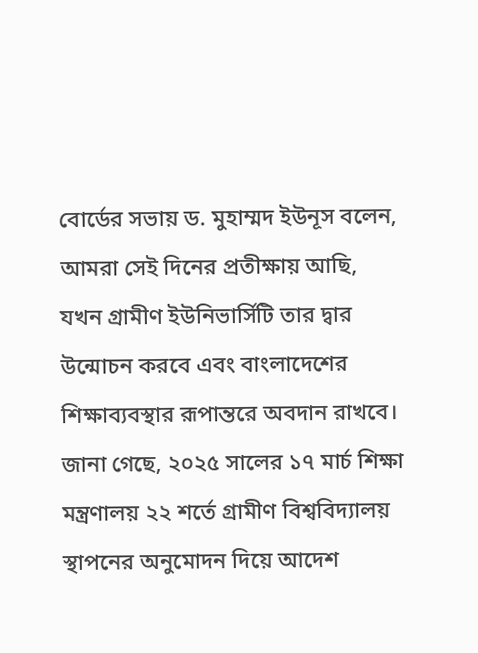বোর্ডের সভায় ড. মুহাম্মদ ইউনূস বলেন, আমরা সেই দিনের প্রতীক্ষায় আছি, যখন গ্রামীণ ইউনিভার্সিটি তার দ্বার উন্মোচন করবে এবং বাংলাদেশের শিক্ষাব্যবস্থার রূপান্তরে অবদান রাখবে।
জানা গেছে, ২০২৫ সালের ১৭ মার্চ শিক্ষা মন্ত্রণালয় ২২ শর্তে গ্রামীণ বিশ্ববিদ্যালয় স্থাপনের অনুমোদন দিয়ে আদেশ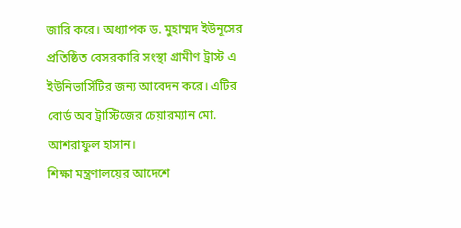জারি করে। অধ্যাপক ড. মুহাম্মদ ইউনূসের প্রতিষ্ঠিত বেসরকারি সংস্থা গ্রামীণ ট্রাস্ট এ ইউনিভার্সিটির জন্য আবেদন করে। এটির বোর্ড অব ট্রাস্টিজের চেয়ারম্যান মো. আশরাফুল হাসান।
শিক্ষা মন্ত্রণালয়ের আদেশে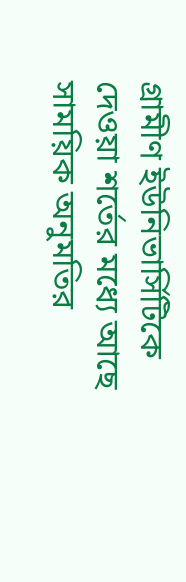গ্রামীণ ইউনিভার্সিটিকে দেওয়া শর্তের মধ্যে আছে সাময়িক অনুমতির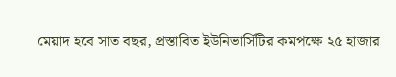মেয়াদ হবে সাত বছর, প্রস্তাবিত ইউনিভার্সিটির কমপক্ষে ২৫ হাজার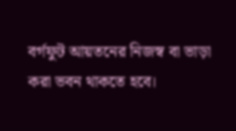বর্গফুট আয়তনের নিজস্ব বা ভাড়া করা ভবন থাকতে হবে।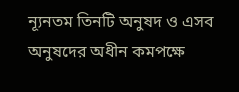ন্যূনতম তিনটি অনুষদ ও এসব অনুষদের অধীন কমপক্ষে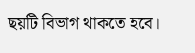ছয়টি বিভাগ থাকতে হবে।